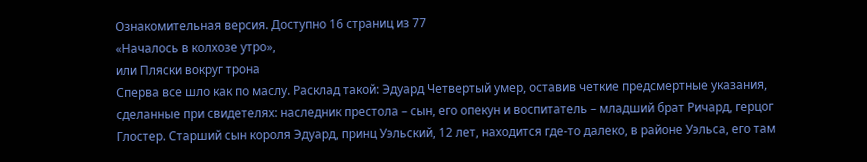Ознакомительная версия. Доступно 16 страниц из 77
«Началось в колхозе утро»,
или Пляски вокруг трона
Сперва все шло как по маслу. Расклад такой: Эдуард Четвертый умер, оставив четкие предсмертные указания, сделанные при свидетелях: наследник престола – сын, его опекун и воспитатель – младший брат Ричард, герцог Глостер. Cтарший сын короля Эдуард, принц Уэльский, 12 лет, находится где-то далеко, в районе Уэльса, его там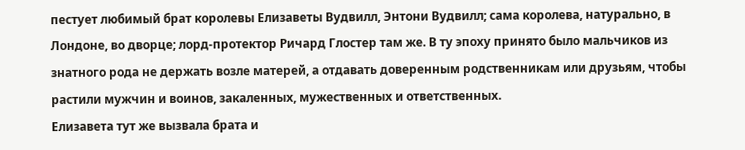пестует любимый брат королевы Елизаветы Вудвилл, Энтони Вудвилл; сама королева, натурально, в Лондоне, во дворце; лорд-протектор Ричард Глостер там же. В ту эпоху принято было мальчиков из знатного рода не держать возле матерей, а отдавать доверенным родственникам или друзьям, чтобы растили мужчин и воинов, закаленных, мужественных и ответственных.
Елизавета тут же вызвала брата и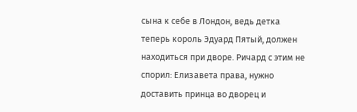сына к себе в Лондон, ведь детка теперь король Эдуард Пятый, должен находиться при дворе. Ричард с этим не спорил: Елизавета права, нужно доставить принца во дворец и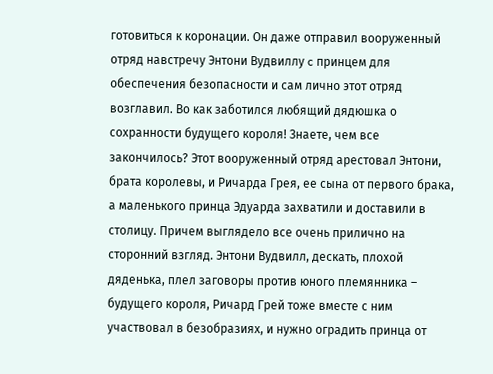готовиться к коронации. Он даже отправил вооруженный отряд навстречу Энтони Вудвиллу c принцем для обеспечения безопасности и сам лично этот отряд возглавил. Во как заботился любящий дядюшка о сохранности будущего короля! Знаете, чем все закончилось? Этот вооруженный отряд арестовал Энтони, брата королевы, и Ричарда Грея, ее сына от первого брака, а маленького принца Эдуарда захватили и доставили в столицу. Причем выглядело все очень прилично на сторонний взгляд. Энтони Вудвилл, дескать, плохой дяденька, плел заговоры против юного племянника – будущего короля, Ричард Грей тоже вместе с ним участвовал в безобразиях, и нужно оградить принца от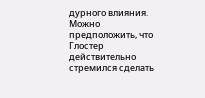дурного влияния. Можно предположить, что Глостер действительно стремился сделать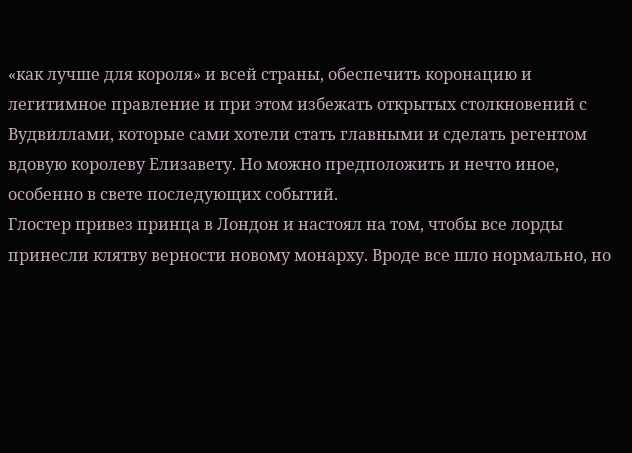«как лучше для короля» и всей страны, обеспечить коронацию и легитимное правление и при этом избежать открытых столкновений с Вудвиллами, которые сами хотели стать главными и сделать регентом вдовую королеву Елизавету. Но можно предположить и нечто иное, особенно в свете последующих событий.
Глостер привез принца в Лондон и настоял на том, чтобы все лорды принесли клятву верности новому монарху. Вроде все шло нормально, но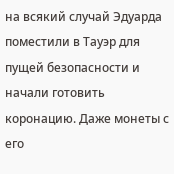на всякий случай Эдуарда поместили в Тауэр для пущей безопасности и начали готовить коронацию. Даже монеты с его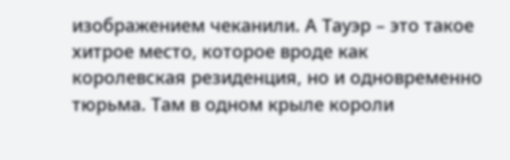изображением чеканили. А Тауэр – это такое хитрое место, которое вроде как королевская резиденция, но и одновременно тюрьма. Там в одном крыле короли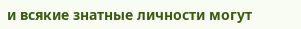и всякие знатные личности могут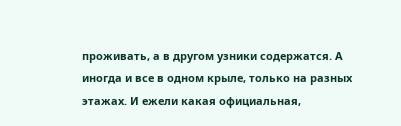проживать, а в другом узники содержатся. А иногда и все в одном крыле, только на разных этажах. И ежели какая официальная,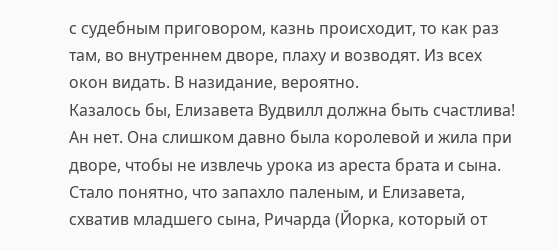с судебным приговором, казнь происходит, то как раз там, во внутреннем дворе, плаху и возводят. Из всех окон видать. В назидание, вероятно.
Казалось бы, Елизавета Вудвилл должна быть счастлива! Ан нет. Она слишком давно была королевой и жила при дворе, чтобы не извлечь урока из ареста брата и сына. Стало понятно, что запахло паленым, и Елизавета, схватив младшего сына, Ричарда (Йорка, который от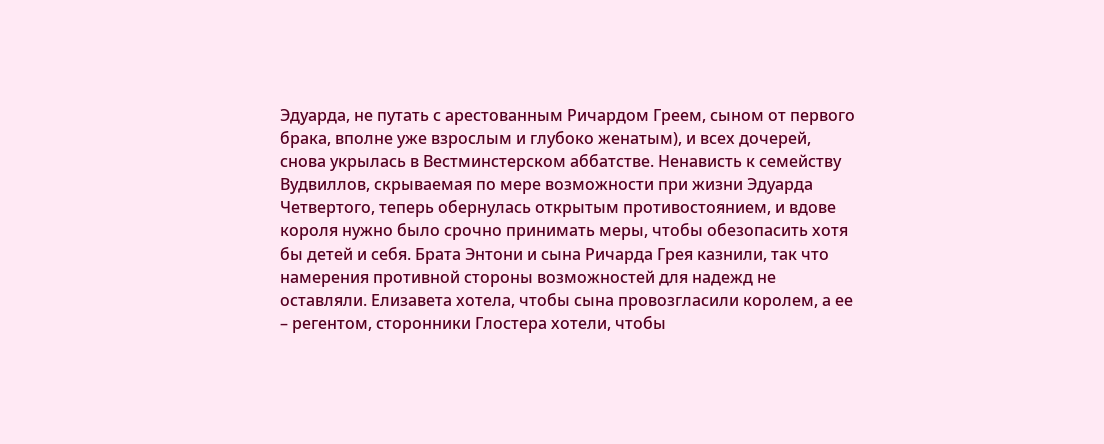Эдуарда, не путать с арестованным Ричардом Греем, сыном от первого брака, вполне уже взрослым и глубоко женатым), и всех дочерей, снова укрылась в Вестминстерском аббатстве. Ненависть к семейству Вудвиллов, скрываемая по мере возможности при жизни Эдуарда Четвертого, теперь обернулась открытым противостоянием, и вдове короля нужно было срочно принимать меры, чтобы обезопасить хотя бы детей и себя. Брата Энтони и сына Ричарда Грея казнили, так что намерения противной стороны возможностей для надежд не оставляли. Елизавета хотела, чтобы сына провозгласили королем, а ее – регентом, сторонники Глостера хотели, чтобы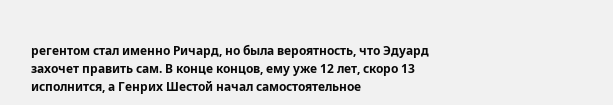регентом стал именно Ричард, но была вероятность, что Эдуард захочет править сам. В конце концов, ему уже 12 лет, скоро 13 исполнится, а Генрих Шестой начал самостоятельное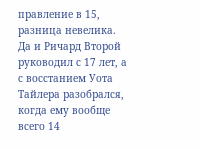правление в 15, разница невелика. Да и Ричард Второй руководил с 17 лет, а с восстанием Уота Тайлера разобрался, когда ему вообще всего 14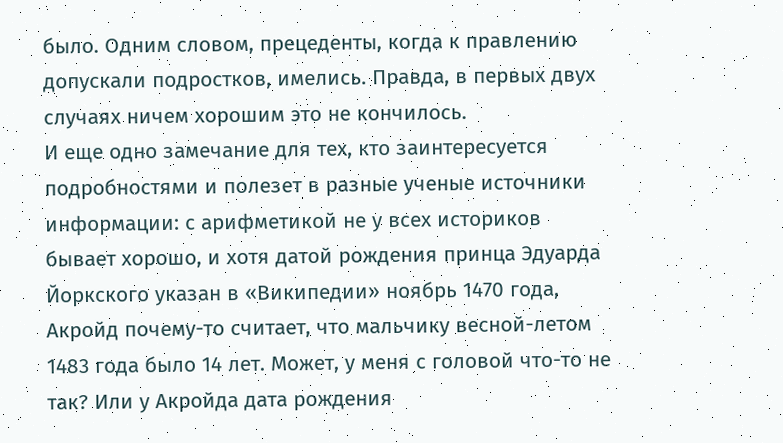было. Одним словом, прецеденты, когда к правлению допускали подростков, имелись. Правда, в первых двух случаях ничем хорошим это не кончилось.
И еще одно замечание для тех, кто заинтересуется подробностями и полезет в разные ученые источники информации: с арифметикой не у всех историков бывает хорошо, и хотя датой рождения принца Эдуарда Йоркского указан в «Википедии» ноябрь 1470 года, Акройд почему-то считает, что мальчику весной-летом 1483 года было 14 лет. Может, у меня с головой что-то не так? Или у Акройда дата рождения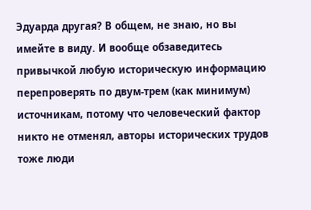Эдуарда другая? В общем, не знаю, но вы имейте в виду. И вообще обзаведитесь привычкой любую историческую информацию перепроверять по двум-трем (как минимум) источникам, потому что человеческий фактор никто не отменял, авторы исторических трудов тоже люди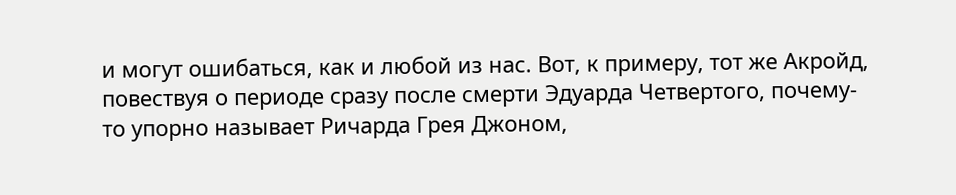и могут ошибаться, как и любой из нас. Вот, к примеру, тот же Акройд, повествуя о периоде сразу после смерти Эдуарда Четвертого, почему-то упорно называет Ричарда Грея Джоном,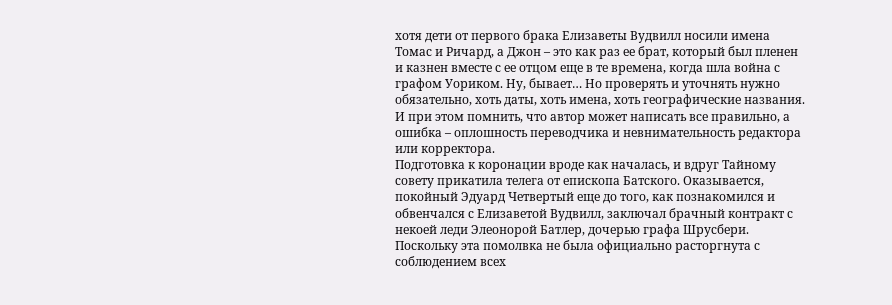хотя дети от первого брака Елизаветы Вудвилл носили имена Томас и Ричард, а Джон – это как раз ее брат, который был пленен и казнен вместе с ее отцом еще в те времена, когда шла война с графом Уориком. Ну, бывает… Но проверять и уточнять нужно обязательно, хоть даты, хоть имена, хоть географические названия. И при этом помнить, что автор может написать все правильно, а ошибка – оплошность переводчика и невнимательность редактора или корректора.
Подготовка к коронации вроде как началась, и вдруг Тайному совету прикатила телега от епископа Батского. Оказывается, покойный Эдуард Четвертый еще до того, как познакомился и обвенчался с Елизаветой Вудвилл, заключал брачный контракт с некоей леди Элеонорой Батлер, дочерью графа Шрусбери. Поскольку эта помолвка не была официально расторгнута с соблюдением всех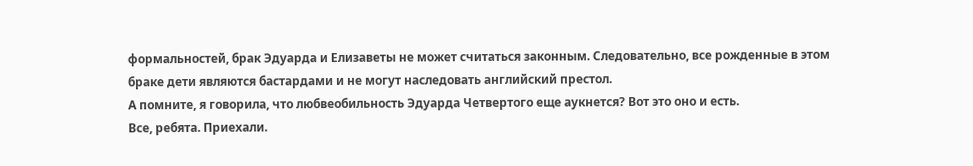формальностей, брак Эдуарда и Елизаветы не может считаться законным. Следовательно, все рожденные в этом браке дети являются бастардами и не могут наследовать английский престол.
А помните, я говорила, что любвеобильность Эдуарда Четвертого еще аукнется? Вот это оно и есть.
Все, ребята. Приехали.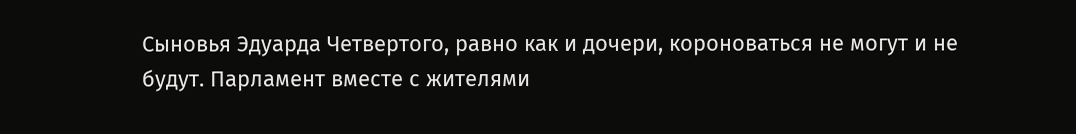Сыновья Эдуарда Четвертого, равно как и дочери, короноваться не могут и не будут. Парламент вместе с жителями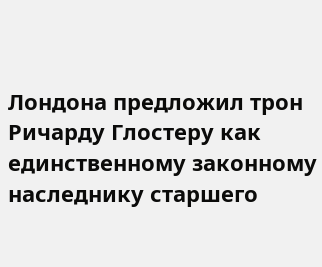Лондона предложил трон Ричарду Глостеру как единственному законному наследнику старшего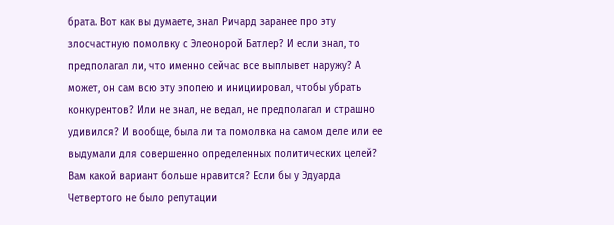брата. Вот как вы думаете, знал Ричард заранее про эту злосчастную помолвку с Элеонорой Батлер? И если знал, то предполагал ли, что именно сейчас все выплывет наружу? А может, он сам всю эту эпопею и инициировал, чтобы убрать конкурентов? Или не знал, не ведал, не предполагал и страшно удивился? И вообще, была ли та помолвка на самом деле или ее выдумали для совершенно определенных политических целей? Вам какой вариант больше нравится? Если бы у Эдуарда Четвертого не было репутации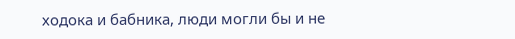ходока и бабника, люди могли бы и не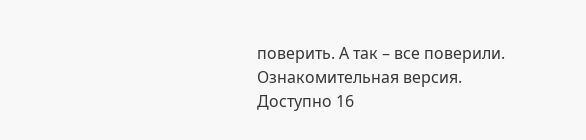поверить. А так – все поверили.
Ознакомительная версия. Доступно 16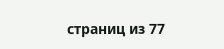страниц из 77